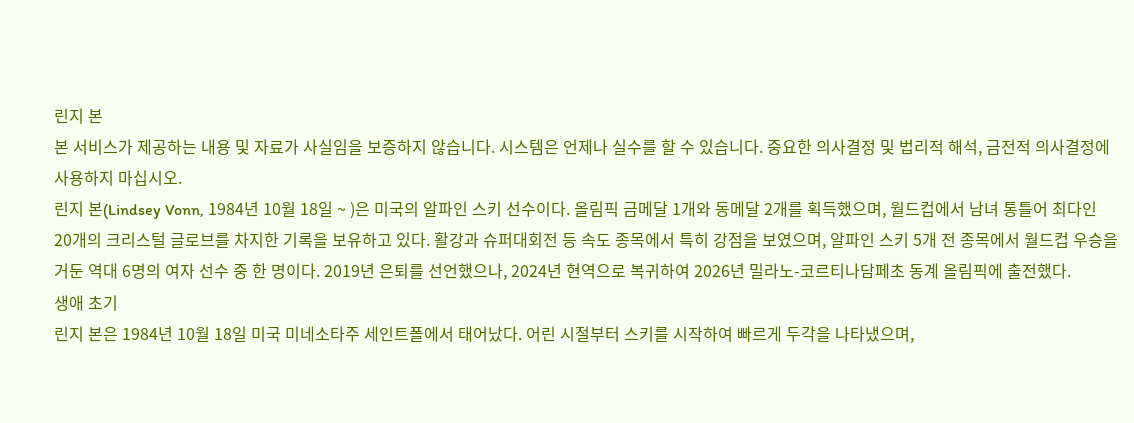린지 본
본 서비스가 제공하는 내용 및 자료가 사실임을 보증하지 않습니다. 시스템은 언제나 실수를 할 수 있습니다. 중요한 의사결정 및 법리적 해석, 금전적 의사결정에 사용하지 마십시오.
린지 본(Lindsey Vonn, 1984년 10월 18일 ~ )은 미국의 알파인 스키 선수이다. 올림픽 금메달 1개와 동메달 2개를 획득했으며, 월드컵에서 남녀 통틀어 최다인 20개의 크리스털 글로브를 차지한 기록을 보유하고 있다. 활강과 슈퍼대회전 등 속도 종목에서 특히 강점을 보였으며, 알파인 스키 5개 전 종목에서 월드컵 우승을 거둔 역대 6명의 여자 선수 중 한 명이다. 2019년 은퇴를 선언했으나, 2024년 현역으로 복귀하여 2026년 밀라노-코르티나담페초 동계 올림픽에 출전했다.
생애 초기
린지 본은 1984년 10월 18일 미국 미네소타주 세인트폴에서 태어났다. 어린 시절부터 스키를 시작하여 빠르게 두각을 나타냈으며,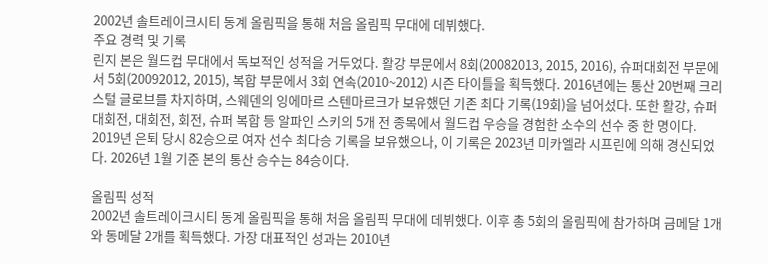2002년 솔트레이크시티 동계 올림픽을 통해 처음 올림픽 무대에 데뷔했다.
주요 경력 및 기록
린지 본은 월드컵 무대에서 독보적인 성적을 거두었다. 활강 부문에서 8회(20082013, 2015, 2016), 슈퍼대회전 부문에서 5회(20092012, 2015), 복합 부문에서 3회 연속(2010~2012) 시즌 타이틀을 획득했다. 2016년에는 통산 20번째 크리스털 글로브를 차지하며, 스웨덴의 잉에마르 스텐마르크가 보유했던 기존 최다 기록(19회)을 넘어섰다. 또한 활강, 슈퍼대회전, 대회전, 회전, 슈퍼 복합 등 알파인 스키의 5개 전 종목에서 월드컵 우승을 경험한 소수의 선수 중 한 명이다. 2019년 은퇴 당시 82승으로 여자 선수 최다승 기록을 보유했으나, 이 기록은 2023년 미카엘라 시프린에 의해 경신되었다. 2026년 1월 기준 본의 통산 승수는 84승이다.

올림픽 성적
2002년 솔트레이크시티 동계 올림픽을 통해 처음 올림픽 무대에 데뷔했다. 이후 총 5회의 올림픽에 참가하며 금메달 1개와 동메달 2개를 획득했다. 가장 대표적인 성과는 2010년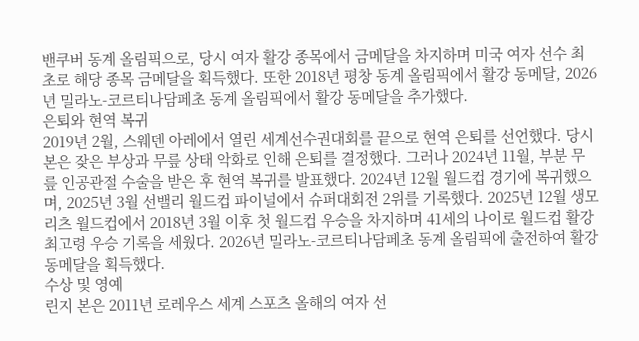밴쿠버 동계 올림픽으로, 당시 여자 활강 종목에서 금메달을 차지하며 미국 여자 선수 최초로 해당 종목 금메달을 획득했다. 또한 2018년 평창 동계 올림픽에서 활강 동메달, 2026년 밀라노-코르티나담페초 동계 올림픽에서 활강 동메달을 추가했다.
은퇴와 현역 복귀
2019년 2월, 스웨덴 아레에서 열린 세계선수권대회를 끝으로 현역 은퇴를 선언했다. 당시 본은 잦은 부상과 무릎 상태 악화로 인해 은퇴를 결정했다. 그러나 2024년 11월, 부분 무릎 인공관절 수술을 받은 후 현역 복귀를 발표했다. 2024년 12월 월드컵 경기에 복귀했으며, 2025년 3월 선밸리 월드컵 파이널에서 슈퍼대회전 2위를 기록했다. 2025년 12월 생모리츠 월드컵에서 2018년 3월 이후 첫 월드컵 우승을 차지하며 41세의 나이로 월드컵 활강 최고령 우승 기록을 세웠다. 2026년 밀라노-코르티나담페초 동계 올림픽에 출전하여 활강 동메달을 획득했다.
수상 및 영예
린지 본은 2011년 로레우스 세계 스포츠 올해의 여자 선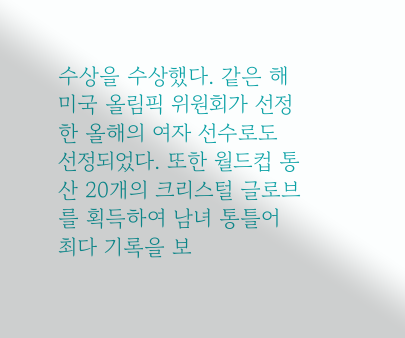수상을 수상했다. 같은 해 미국 올림픽 위원회가 선정한 올해의 여자 선수로도 선정되었다. 또한 월드컵 통산 20개의 크리스털 글로브를 획득하여 남녀 통틀어 최다 기록을 보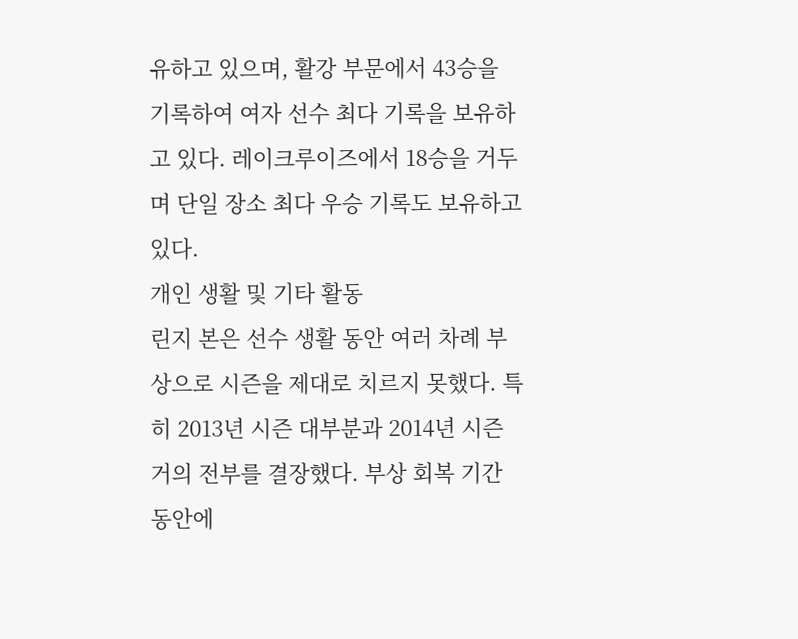유하고 있으며, 활강 부문에서 43승을 기록하여 여자 선수 최다 기록을 보유하고 있다. 레이크루이즈에서 18승을 거두며 단일 장소 최다 우승 기록도 보유하고 있다.
개인 생활 및 기타 활동
린지 본은 선수 생활 동안 여러 차례 부상으로 시즌을 제대로 치르지 못했다. 특히 2013년 시즌 대부분과 2014년 시즌 거의 전부를 결장했다. 부상 회복 기간 동안에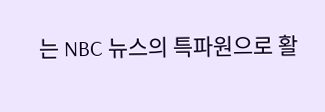는 NBC 뉴스의 특파원으로 활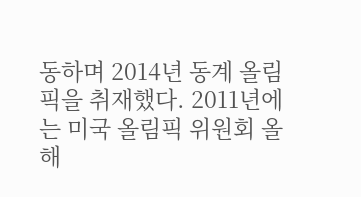동하며 2014년 동계 올림픽을 취재했다. 2011년에는 미국 올림픽 위원회 올해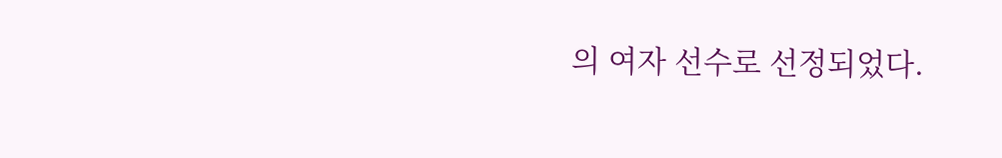의 여자 선수로 선정되었다.